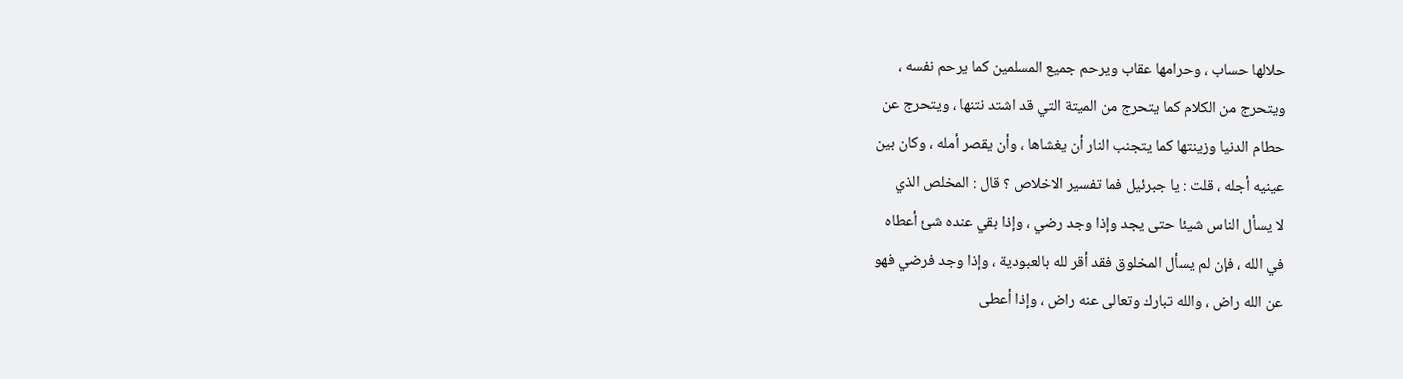حلالها حساب ، وحرامها عقاب ويرحم جميع المسلمين كما يرحم نفسه ،
ويتحرج من الكلام كما يتحرج من الميتة التي قد اشتد نتنها ، ويتحرج عن
حطام الدنيا وزينتها كما يتجنب النار أن يغشاها ، وأن يقصر أمله ، وكان بين
عينيه أجله ، قلت : يا جبرئيل فما تفسير الاخلاص ؟ قال : المخلص الذي
لا يسأل الناس شيئا حتى يجد وإذا وجد رضي ، وإذا بقي عنده شئ أعطاه
في الله ، فإن لم يسأل المخلوق فقد أقر لله بالعبودية ، وإذا وجد فرضي فهو
عن الله راض ، والله تبارك وتعالى عنه راض ، وإذا أعطى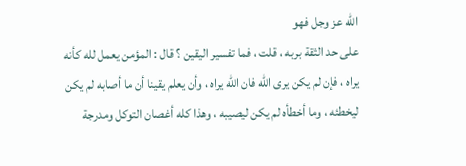الله عز وجل فهو
على حد الثقة بربه ، قلت ، فما تفسير اليقين ؟ قال : المؤمن يعمل لله كأنه
يراه ، فإن لم يكن يرى الله فان الله يراه ، وأن يعلم يقينا أن ما أصابه لم يكن
ليخطئه ، وما أخطأه لم يكن ليصيبه ، وهذا كله أغصان التوكل ومدرجة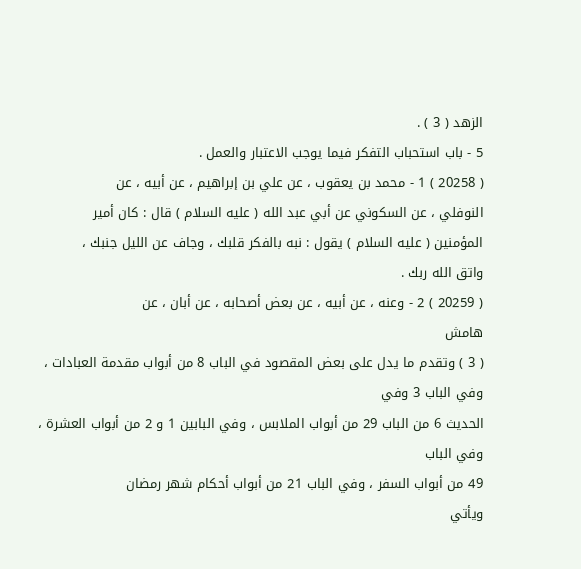الزهد ( 3 ) .
5 - باب استحباب التفكر فيما يوجب الاعتبار والعمل .
( 20258 ) 1 - محمد بن يعقوب ، عن علي بن إبراهيم ، عن أبيه ، عن
النوفلي ، عن السكوني عن أبي عبد الله ( عليه السلام ) قال : كان أمير
المؤمنين ( عليه السلام ) يقول : نبه بالفكر قلبك ، وجاف عن الليل جنبك ،
واتق الله ربك .
( 20259 ) 2 - وعنه ، عن أبيه ، عن بعض أصحابه ، عن أبان ، عن
هامش
( 3 ) وتقدم ما يدل على بعض المقصود في الباب 8 من أبواب مقدمة العبادات ، وفي الباب 3 وفي
الحديث 6 من الباب 29 من أبواب الملابس ، وفي البابين 1 و 2 من أبواب العشرة ، وفي الباب
49 من أبواب السفر ، وفي الباب 21 من أبواب أحكام شهر رمضان
ويأتي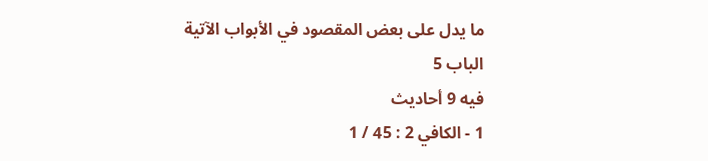ما يدل على بعض المقصود في الأبواب الآتية
الباب 5
فيه 9 أحاديث
1 - الكافي 2 : 45 / 1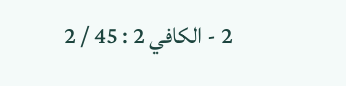2 - الكافي 2 : 45 / 2